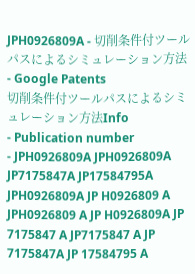JPH0926809A - 切削条件付ツールパスによるシミュレーション方法 - Google Patents
切削条件付ツールパスによるシミュレーション方法Info
- Publication number
- JPH0926809A JPH0926809A JP7175847A JP17584795A JPH0926809A JP H0926809 A JPH0926809 A JP H0926809A JP 7175847 A JP7175847 A JP 7175847A JP 17584795 A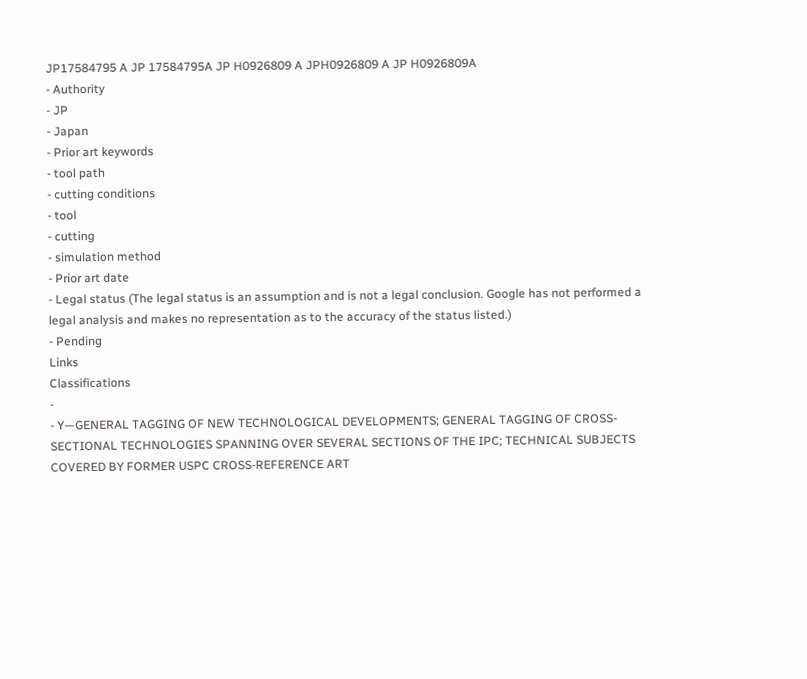JP17584795 A JP 17584795A JP H0926809 A JPH0926809 A JP H0926809A
- Authority
- JP
- Japan
- Prior art keywords
- tool path
- cutting conditions
- tool
- cutting
- simulation method
- Prior art date
- Legal status (The legal status is an assumption and is not a legal conclusion. Google has not performed a legal analysis and makes no representation as to the accuracy of the status listed.)
- Pending
Links
Classifications
-
- Y—GENERAL TAGGING OF NEW TECHNOLOGICAL DEVELOPMENTS; GENERAL TAGGING OF CROSS-SECTIONAL TECHNOLOGIES SPANNING OVER SEVERAL SECTIONS OF THE IPC; TECHNICAL SUBJECTS COVERED BY FORMER USPC CROSS-REFERENCE ART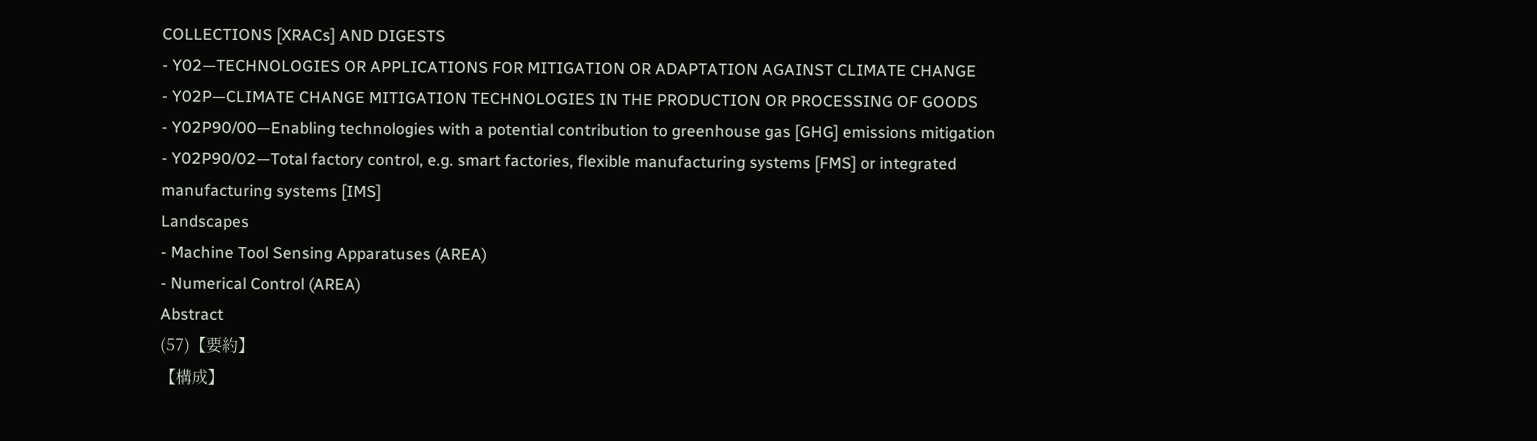COLLECTIONS [XRACs] AND DIGESTS
- Y02—TECHNOLOGIES OR APPLICATIONS FOR MITIGATION OR ADAPTATION AGAINST CLIMATE CHANGE
- Y02P—CLIMATE CHANGE MITIGATION TECHNOLOGIES IN THE PRODUCTION OR PROCESSING OF GOODS
- Y02P90/00—Enabling technologies with a potential contribution to greenhouse gas [GHG] emissions mitigation
- Y02P90/02—Total factory control, e.g. smart factories, flexible manufacturing systems [FMS] or integrated manufacturing systems [IMS]
Landscapes
- Machine Tool Sensing Apparatuses (AREA)
- Numerical Control (AREA)
Abstract
(57)【要約】
【構成】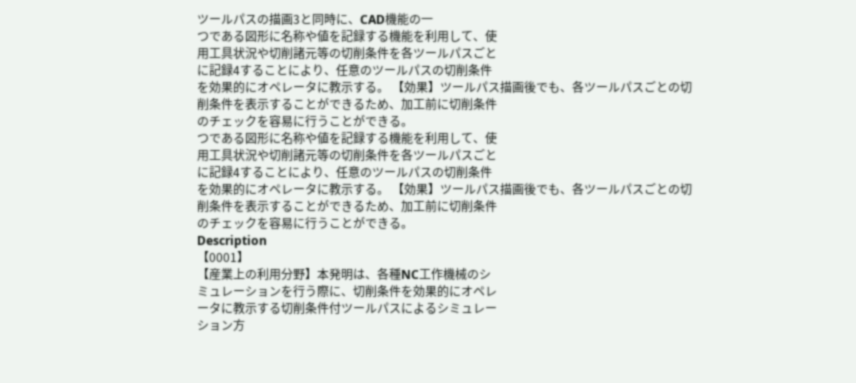ツールパスの描画3と同時に、CAD機能の一
つである図形に名称や値を記録する機能を利用して、使
用工具状況や切削諸元等の切削条件を各ツールパスごと
に記録4することにより、任意のツールパスの切削条件
を効果的にオペレータに教示する。 【効果】ツールパス描画後でも、各ツールパスごとの切
削条件を表示することができるため、加工前に切削条件
のチェックを容易に行うことができる。
つである図形に名称や値を記録する機能を利用して、使
用工具状況や切削諸元等の切削条件を各ツールパスごと
に記録4することにより、任意のツールパスの切削条件
を効果的にオペレータに教示する。 【効果】ツールパス描画後でも、各ツールパスごとの切
削条件を表示することができるため、加工前に切削条件
のチェックを容易に行うことができる。
Description
【0001】
【産業上の利用分野】本発明は、各種NC工作機械のシ
ミュレーションを行う際に、切削条件を効果的にオペレ
ータに教示する切削条件付ツールパスによるシミュレー
ション方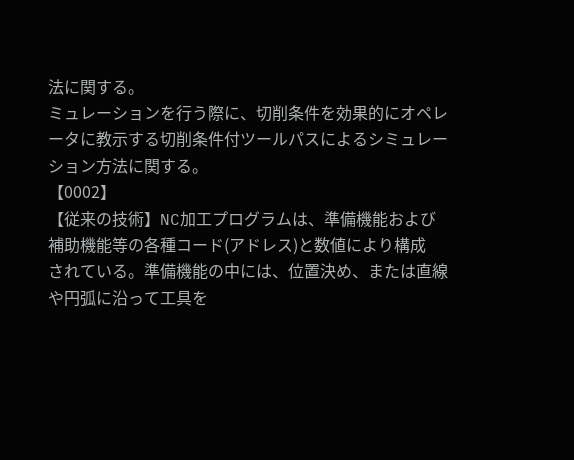法に関する。
ミュレーションを行う際に、切削条件を効果的にオペレ
ータに教示する切削条件付ツールパスによるシミュレー
ション方法に関する。
【0002】
【従来の技術】NC加工プログラムは、準備機能および
補助機能等の各種コード(アドレス)と数値により構成
されている。準備機能の中には、位置決め、または直線
や円弧に沿って工具を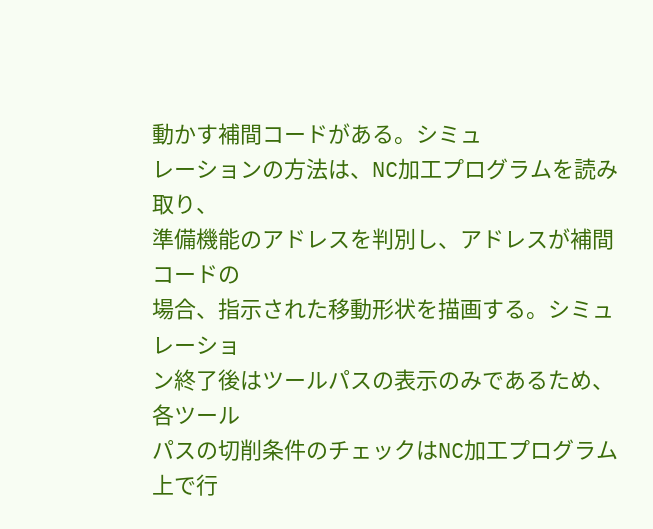動かす補間コードがある。シミュ
レーションの方法は、NC加工プログラムを読み取り、
準備機能のアドレスを判別し、アドレスが補間コードの
場合、指示された移動形状を描画する。シミュレーショ
ン終了後はツールパスの表示のみであるため、各ツール
パスの切削条件のチェックはNC加工プログラム上で行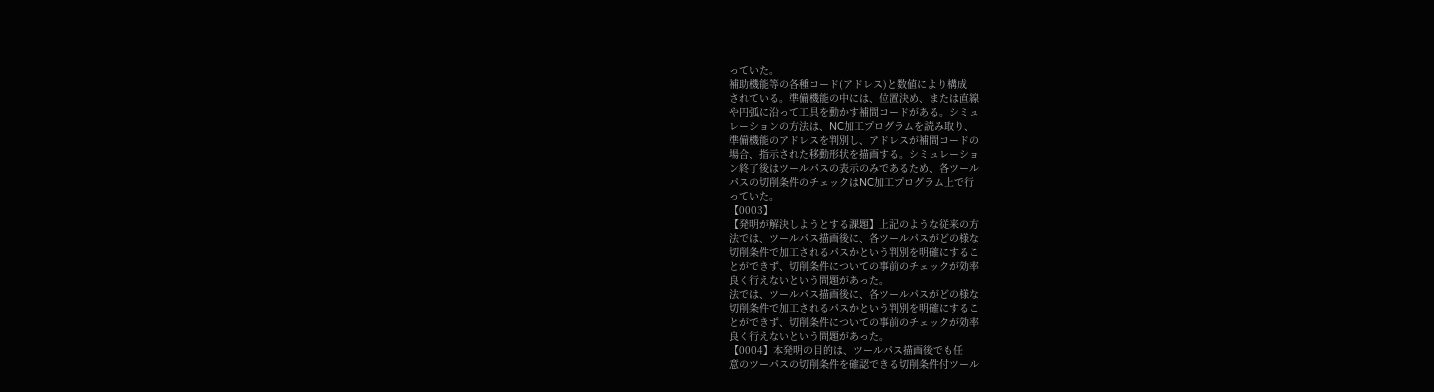っていた。
補助機能等の各種コード(アドレス)と数値により構成
されている。準備機能の中には、位置決め、または直線
や円弧に沿って工具を動かす補間コードがある。シミュ
レーションの方法は、NC加工プログラムを読み取り、
準備機能のアドレスを判別し、アドレスが補間コードの
場合、指示された移動形状を描画する。シミュレーショ
ン終了後はツールパスの表示のみであるため、各ツール
パスの切削条件のチェックはNC加工プログラム上で行
っていた。
【0003】
【発明が解決しようとする課題】上記のような従来の方
法では、ツールパス描画後に、各ツールパスがどの様な
切削条件で加工されるパスかという判別を明確にするこ
とができず、切削条件についての事前のチェックが効率
良く行えないという問題があった。
法では、ツールパス描画後に、各ツールパスがどの様な
切削条件で加工されるパスかという判別を明確にするこ
とができず、切削条件についての事前のチェックが効率
良く行えないという問題があった。
【0004】本発明の目的は、ツールパス描画後でも任
意のツーパスの切削条件を確認できる切削条件付ツール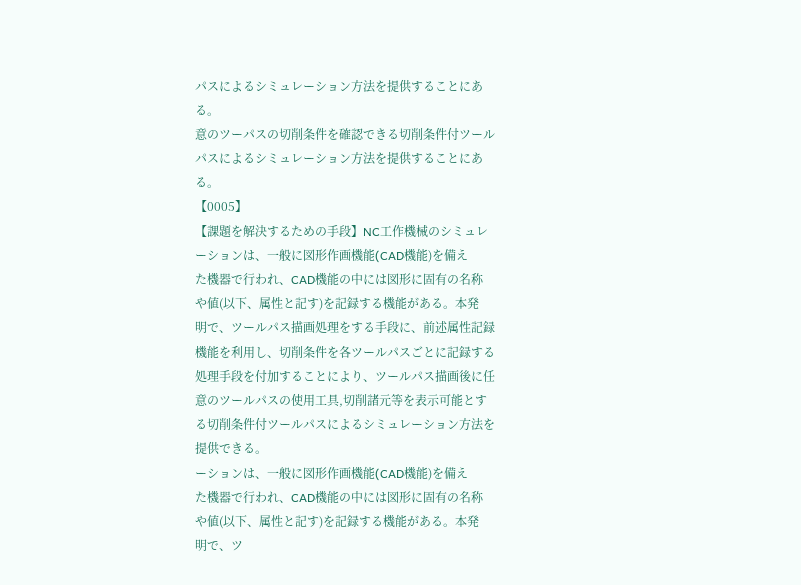パスによるシミュレーション方法を提供することにあ
る。
意のツーパスの切削条件を確認できる切削条件付ツール
パスによるシミュレーション方法を提供することにあ
る。
【0005】
【課題を解決するための手段】NC工作機械のシミュレ
ーションは、一般に図形作画機能(CAD機能)を備え
た機器で行われ、CAD機能の中には図形に固有の名称
や値(以下、属性と記す)を記録する機能がある。本発
明で、ツールパス描画処理をする手段に、前述属性記録
機能を利用し、切削条件を各ツールパスごとに記録する
処理手段を付加することにより、ツールパス描画後に任
意のツールパスの使用工具,切削諸元等を表示可能とす
る切削条件付ツールパスによるシミュレーション方法を
提供できる。
ーションは、一般に図形作画機能(CAD機能)を備え
た機器で行われ、CAD機能の中には図形に固有の名称
や値(以下、属性と記す)を記録する機能がある。本発
明で、ツ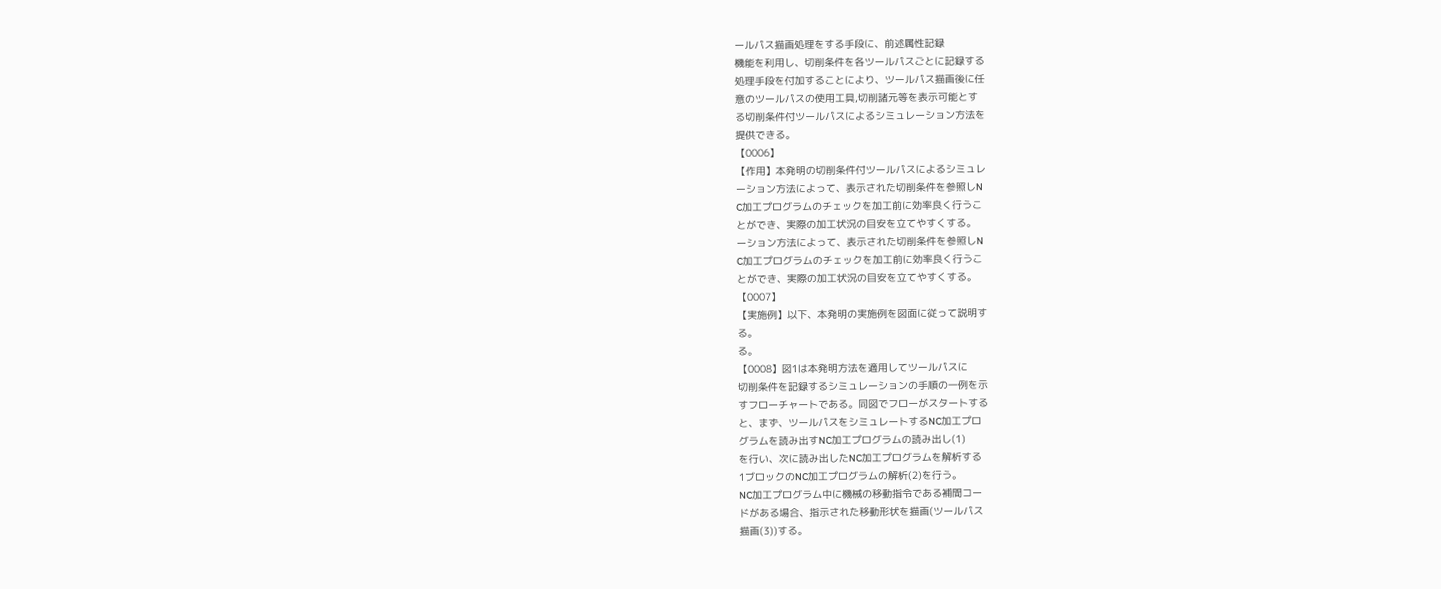ールパス描画処理をする手段に、前述属性記録
機能を利用し、切削条件を各ツールパスごとに記録する
処理手段を付加することにより、ツールパス描画後に任
意のツールパスの使用工具,切削諸元等を表示可能とす
る切削条件付ツールパスによるシミュレーション方法を
提供できる。
【0006】
【作用】本発明の切削条件付ツールパスによるシミュレ
ーション方法によって、表示された切削条件を参照しN
C加工プログラムのチェックを加工前に効率良く行うこ
とができ、実際の加工状況の目安を立てやすくする。
ーション方法によって、表示された切削条件を参照しN
C加工プログラムのチェックを加工前に効率良く行うこ
とができ、実際の加工状況の目安を立てやすくする。
【0007】
【実施例】以下、本発明の実施例を図面に従って説明す
る。
る。
【0008】図1は本発明方法を適用してツールパスに
切削条件を記録するシミュレーションの手順の一例を示
すフローチャートである。同図でフローがスタートする
と、まず、ツールパスをシミュレートするNC加工プロ
グラムを読み出すNC加工プログラムの読み出し(1)
を行い、次に読み出したNC加工プログラムを解析する
1ブロックのNC加工プログラムの解析(2)を行う。
NC加工プログラム中に機械の移動指令である補間コー
ドがある場合、指示された移動形状を描画(ツールパス
描画(3))する。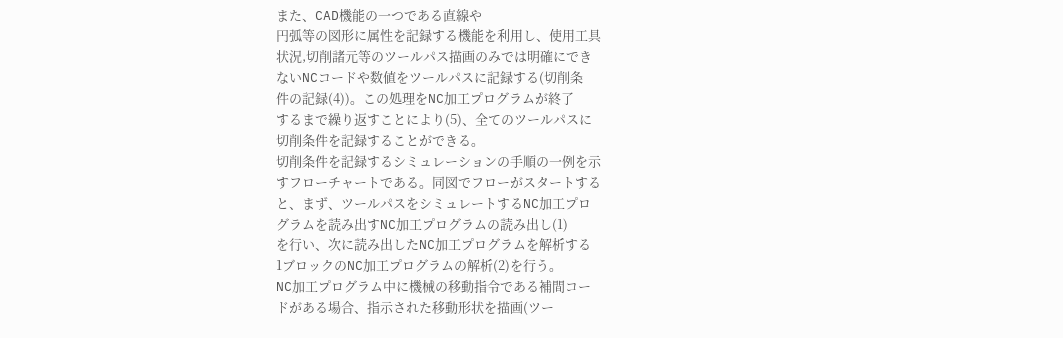また、CAD機能の一つである直線や
円弧等の図形に属性を記録する機能を利用し、使用工具
状況,切削諸元等のツールパス描画のみでは明確にでき
ないNCコードや数値をツールパスに記録する(切削条
件の記録(4))。この処理をNC加工プログラムが終了
するまで繰り返すことにより(5)、全てのツールパスに
切削条件を記録することができる。
切削条件を記録するシミュレーションの手順の一例を示
すフローチャートである。同図でフローがスタートする
と、まず、ツールパスをシミュレートするNC加工プロ
グラムを読み出すNC加工プログラムの読み出し(1)
を行い、次に読み出したNC加工プログラムを解析する
1ブロックのNC加工プログラムの解析(2)を行う。
NC加工プログラム中に機械の移動指令である補間コー
ドがある場合、指示された移動形状を描画(ツー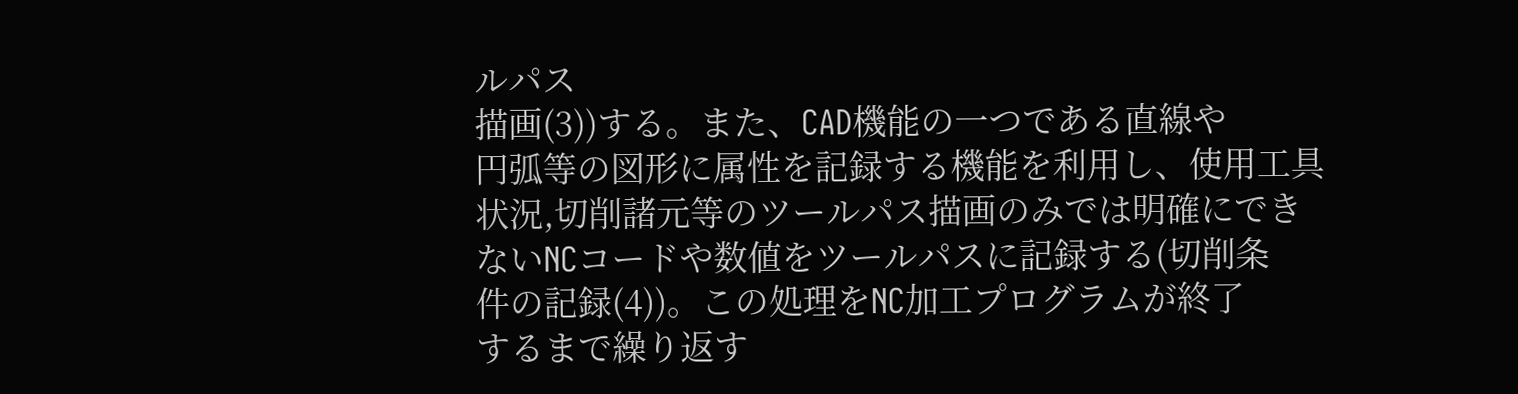ルパス
描画(3))する。また、CAD機能の一つである直線や
円弧等の図形に属性を記録する機能を利用し、使用工具
状況,切削諸元等のツールパス描画のみでは明確にでき
ないNCコードや数値をツールパスに記録する(切削条
件の記録(4))。この処理をNC加工プログラムが終了
するまで繰り返す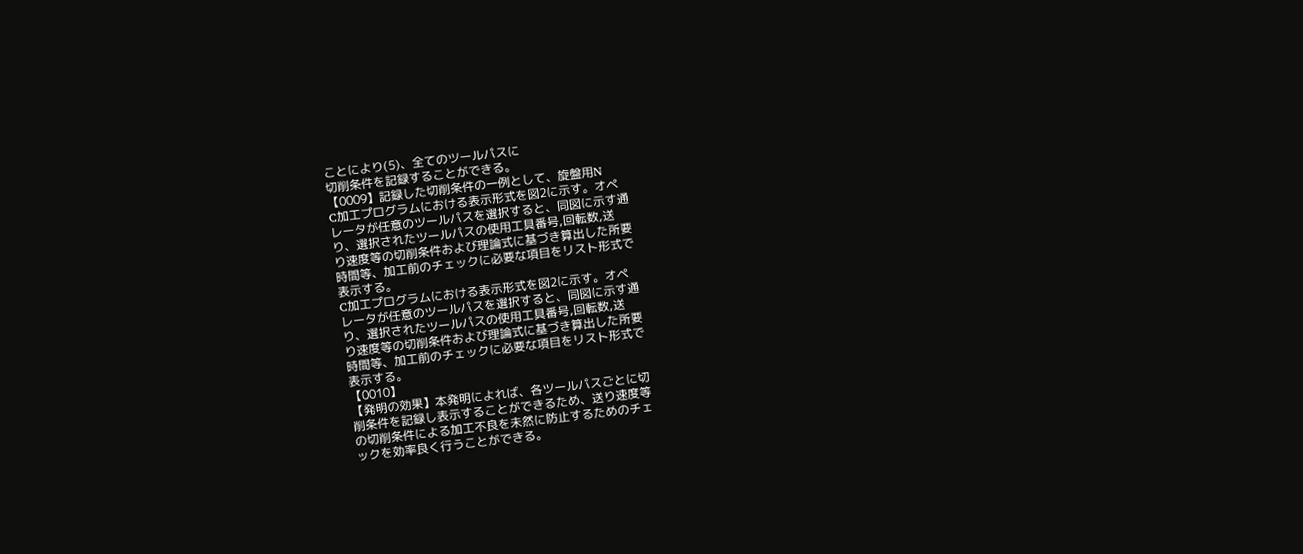ことにより(5)、全てのツールパスに
切削条件を記録することができる。
【0009】記録した切削条件の一例として、旋盤用N
C加工プログラムにおける表示形式を図2に示す。オペ
レータが任意のツールパスを選択すると、同図に示す通
り、選択されたツールパスの使用工具番号,回転数,送
り速度等の切削条件および理論式に基づき算出した所要
時間等、加工前のチェックに必要な項目をリスト形式で
表示する。
C加工プログラムにおける表示形式を図2に示す。オペ
レータが任意のツールパスを選択すると、同図に示す通
り、選択されたツールパスの使用工具番号,回転数,送
り速度等の切削条件および理論式に基づき算出した所要
時間等、加工前のチェックに必要な項目をリスト形式で
表示する。
【0010】
【発明の効果】本発明によれば、各ツールパスごとに切
削条件を記録し表示することができるため、送り速度等
の切削条件による加工不良を未然に防止するためのチェ
ックを効率良く行うことができる。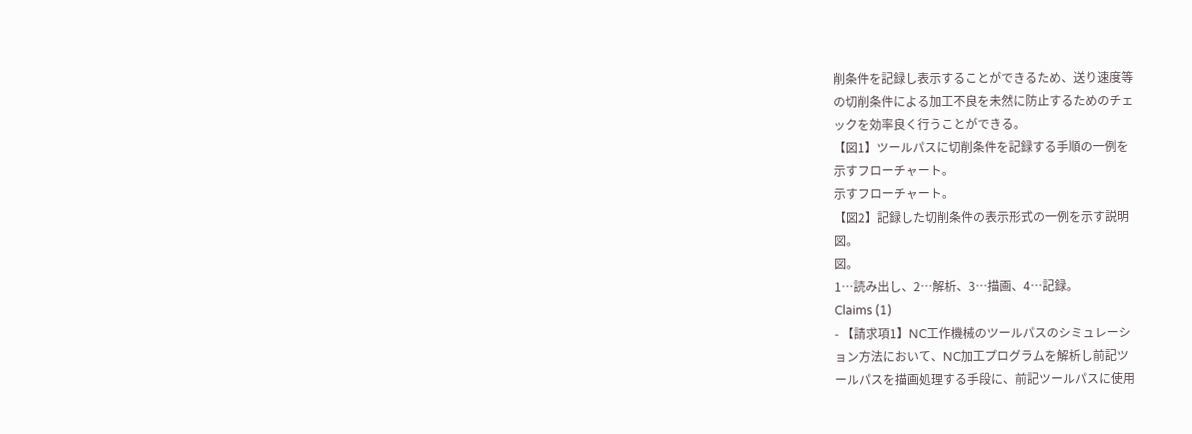削条件を記録し表示することができるため、送り速度等
の切削条件による加工不良を未然に防止するためのチェ
ックを効率良く行うことができる。
【図1】ツールパスに切削条件を記録する手順の一例を
示すフローチャート。
示すフローチャート。
【図2】記録した切削条件の表示形式の一例を示す説明
図。
図。
1…読み出し、2…解析、3…描画、4…記録。
Claims (1)
- 【請求項1】NC工作機械のツールパスのシミュレーシ
ョン方法において、NC加工プログラムを解析し前記ツ
ールパスを描画処理する手段に、前記ツールパスに使用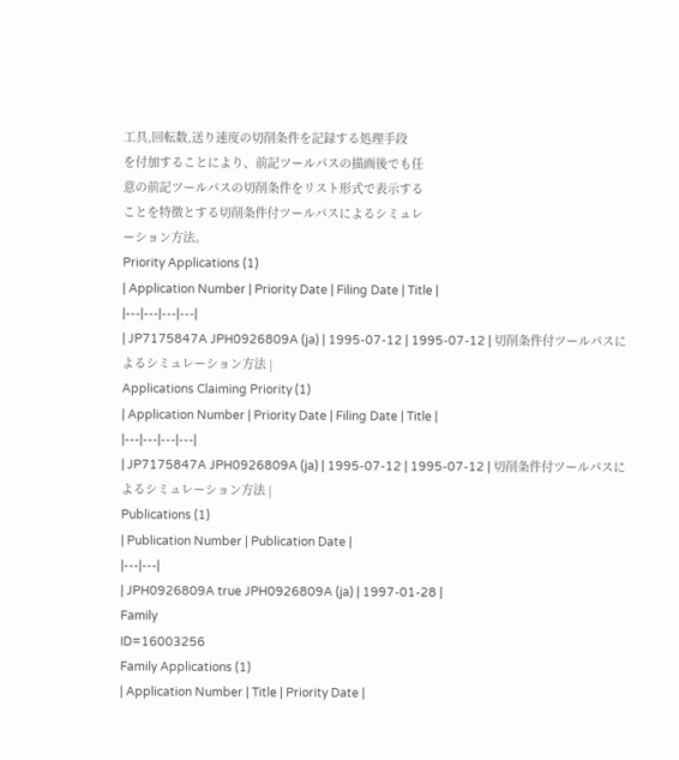工具,回転数,送り速度の切削条件を記録する処理手段
を付加することにより、前記ツールパスの描画後でも任
意の前記ツールパスの切削条件をリスト形式で表示する
ことを特徴とする切削条件付ツールパスによるシミュレ
ーション方法。
Priority Applications (1)
| Application Number | Priority Date | Filing Date | Title |
|---|---|---|---|
| JP7175847A JPH0926809A (ja) | 1995-07-12 | 1995-07-12 | 切削条件付ツールパスによるシミュレーション方法 |
Applications Claiming Priority (1)
| Application Number | Priority Date | Filing Date | Title |
|---|---|---|---|
| JP7175847A JPH0926809A (ja) | 1995-07-12 | 1995-07-12 | 切削条件付ツールパスによるシミュレーション方法 |
Publications (1)
| Publication Number | Publication Date |
|---|---|
| JPH0926809A true JPH0926809A (ja) | 1997-01-28 |
Family
ID=16003256
Family Applications (1)
| Application Number | Title | Priority Date |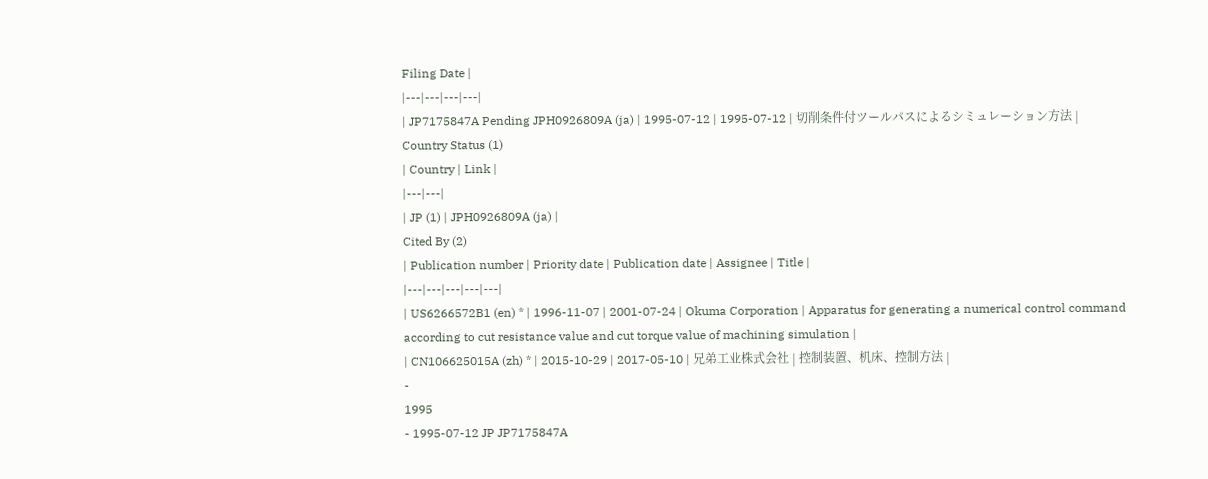Filing Date |
|---|---|---|---|
| JP7175847A Pending JPH0926809A (ja) | 1995-07-12 | 1995-07-12 | 切削条件付ツールパスによるシミュレーション方法 |
Country Status (1)
| Country | Link |
|---|---|
| JP (1) | JPH0926809A (ja) |
Cited By (2)
| Publication number | Priority date | Publication date | Assignee | Title |
|---|---|---|---|---|
| US6266572B1 (en) * | 1996-11-07 | 2001-07-24 | Okuma Corporation | Apparatus for generating a numerical control command according to cut resistance value and cut torque value of machining simulation |
| CN106625015A (zh) * | 2015-10-29 | 2017-05-10 | 兄弟工业株式会社 | 控制装置、机床、控制方法 |
-
1995
- 1995-07-12 JP JP7175847A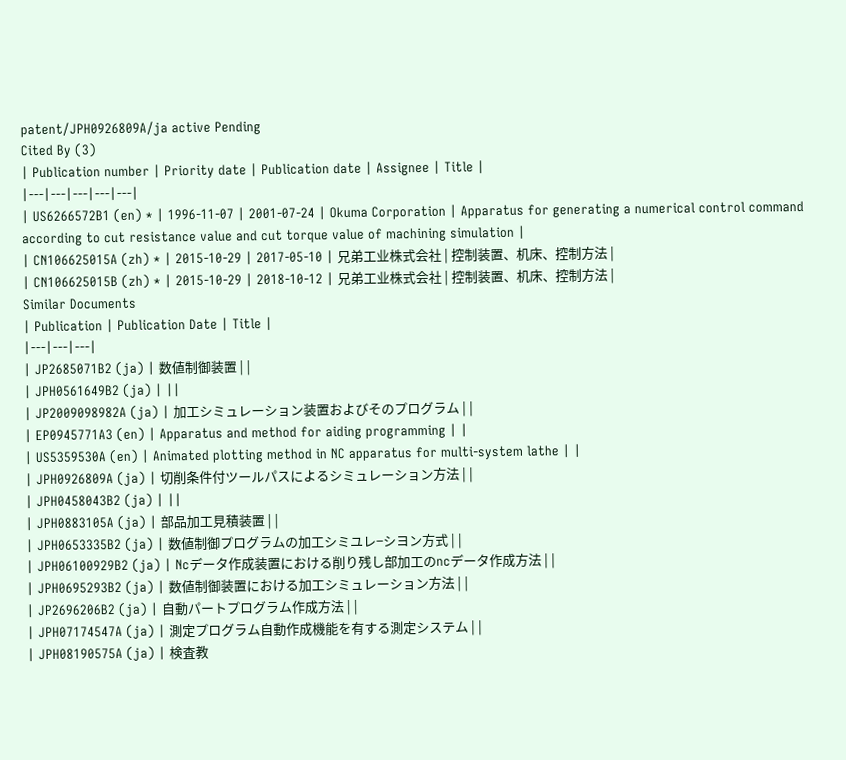patent/JPH0926809A/ja active Pending
Cited By (3)
| Publication number | Priority date | Publication date | Assignee | Title |
|---|---|---|---|---|
| US6266572B1 (en) * | 1996-11-07 | 2001-07-24 | Okuma Corporation | Apparatus for generating a numerical control command according to cut resistance value and cut torque value of machining simulation |
| CN106625015A (zh) * | 2015-10-29 | 2017-05-10 | 兄弟工业株式会社 | 控制装置、机床、控制方法 |
| CN106625015B (zh) * | 2015-10-29 | 2018-10-12 | 兄弟工业株式会社 | 控制装置、机床、控制方法 |
Similar Documents
| Publication | Publication Date | Title |
|---|---|---|
| JP2685071B2 (ja) | 数値制御装置 | |
| JPH0561649B2 (ja) | ||
| JP2009098982A (ja) | 加工シミュレーション装置およびそのプログラム | |
| EP0945771A3 (en) | Apparatus and method for aiding programming | |
| US5359530A (en) | Animated plotting method in NC apparatus for multi-system lathe | |
| JPH0926809A (ja) | 切削条件付ツールパスによるシミュレーション方法 | |
| JPH0458043B2 (ja) | ||
| JPH0883105A (ja) | 部品加工見積装置 | |
| JPH0653335B2 (ja) | 数値制御プログラムの加工シミユレ−シヨン方式 | |
| JPH06100929B2 (ja) | Ncデータ作成装置における削り残し部加工のncデータ作成方法 | |
| JPH0695293B2 (ja) | 数値制御装置における加工シミュレーション方法 | |
| JP2696206B2 (ja) | 自動パートプログラム作成方法 | |
| JPH07174547A (ja) | 測定プログラム自動作成機能を有する測定システム | |
| JPH08190575A (ja) | 検査教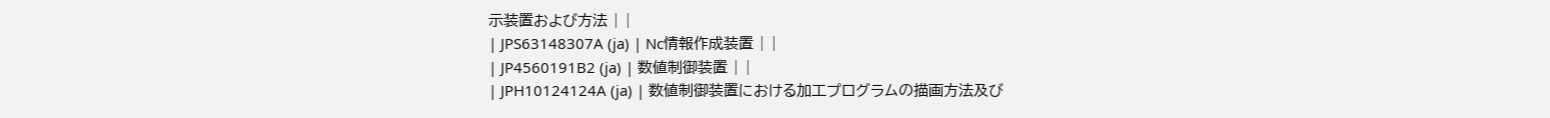示装置および方法 | |
| JPS63148307A (ja) | Nc情報作成装置 | |
| JP4560191B2 (ja) | 数値制御装置 | |
| JPH10124124A (ja) | 数値制御装置における加工プログラムの描画方法及び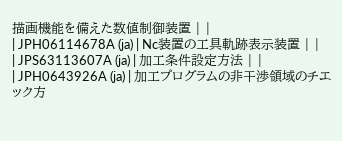描画機能を備えた数値制御装置 | |
| JPH06114678A (ja) | Nc装置の工具軌跡表示装置 | |
| JPS63113607A (ja) | 加工条件設定方法 | |
| JPH0643926A (ja) | 加工プログラムの非干渉領域のチエック方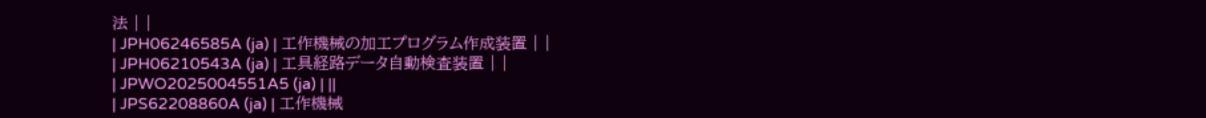法 | |
| JPH06246585A (ja) | 工作機械の加工プログラム作成装置 | |
| JPH06210543A (ja) | 工具経路データ自動検査装置 | |
| JPWO2025004551A5 (ja) | ||
| JPS62208860A (ja) | 工作機械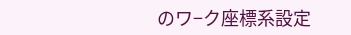のワ−ク座標系設定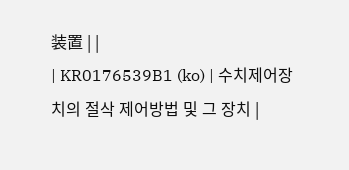装置 | |
| KR0176539B1 (ko) | 수치제어장치의 절삭 제어방법 및 그 장치 |